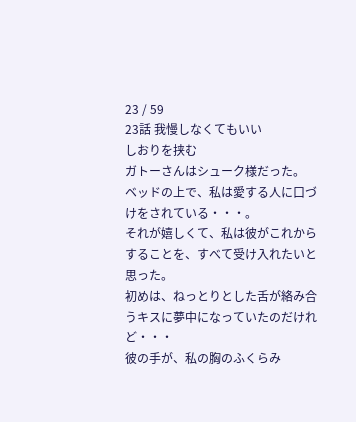23 / 59
23話 我慢しなくてもいい
しおりを挟む
ガトーさんはシューク様だった。
ベッドの上で、私は愛する人に口づけをされている・・・。
それが嬉しくて、私は彼がこれからすることを、すべて受け入れたいと思った。
初めは、ねっとりとした舌が絡み合うキスに夢中になっていたのだけれど・・・
彼の手が、私の胸のふくらみ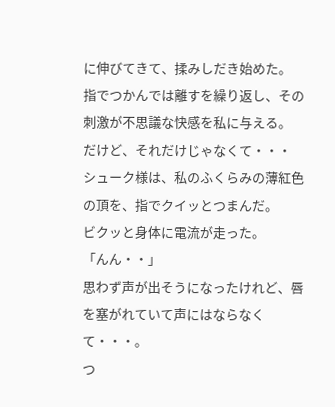に伸びてきて、揉みしだき始めた。
指でつかんでは離すを繰り返し、その刺激が不思議な快感を私に与える。
だけど、それだけじゃなくて・・・
シューク様は、私のふくらみの薄紅色の頂を、指でクイッとつまんだ。
ビクッと身体に電流が走った。
「んん・・」
思わず声が出そうになったけれど、唇を塞がれていて声にはならなくて・・・。
つ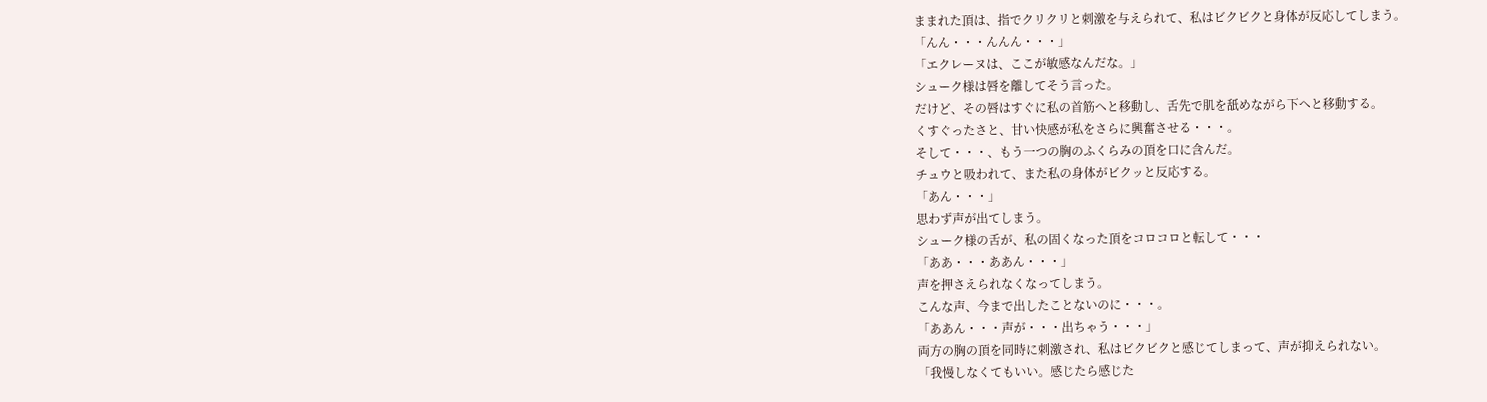ままれた頂は、指でクリクリと刺激を与えられて、私はビクビクと身体が反応してしまう。
「んん・・・んんん・・・」
「エクレーヌは、ここが敏感なんだな。」
シューク様は唇を離してそう言った。
だけど、その唇はすぐに私の首筋へと移動し、舌先で肌を舐めながら下へと移動する。
くすぐったさと、甘い快感が私をさらに興奮させる・・・。
そして・・・、もう一つの胸のふくらみの頂を口に含んだ。
チュウと吸われて、また私の身体がビクッと反応する。
「あん・・・」
思わず声が出てしまう。
シューク様の舌が、私の固くなった頂をコロコロと転して・・・
「ああ・・・ああん・・・」
声を押さえられなくなってしまう。
こんな声、今まで出したことないのに・・・。
「ああん・・・声が・・・出ちゃう・・・」
両方の胸の頂を同時に刺激され、私はビクビクと感じてしまって、声が抑えられない。
「我慢しなくてもいい。感じたら感じた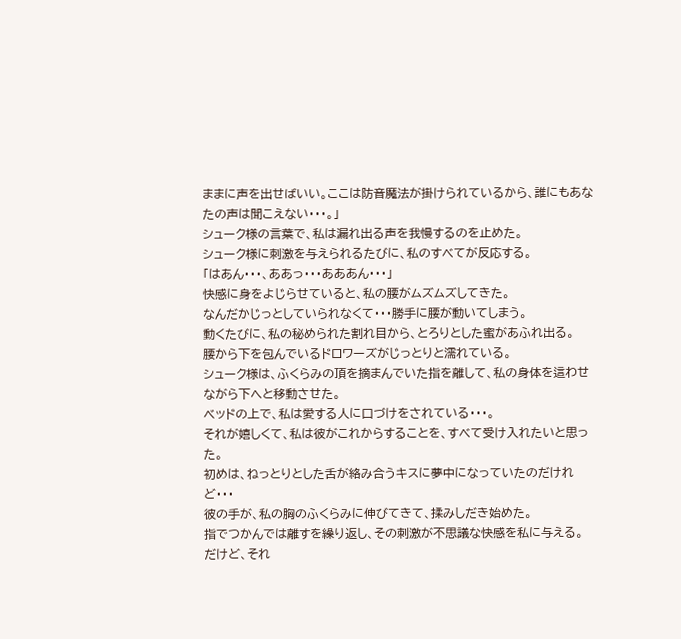ままに声を出せばいい。ここは防音魔法が掛けられているから、誰にもあなたの声は聞こえない・・・。」
シューク様の言葉で、私は漏れ出る声を我慢するのを止めた。
シューク様に刺激を与えられるたびに、私のすべてが反応する。
「はあん・・・、ああっ・・・あああん・・・」
快感に身をよじらせていると、私の腰がムズムズしてきた。
なんだかじっとしていられなくて・・・勝手に腰が動いてしまう。
動くたびに、私の秘められた割れ目から、とろりとした蜜があふれ出る。
腰から下を包んでいるドロワーズがじっとりと濡れている。
シューク様は、ふくらみの頂を摘まんでいた指を離して、私の身体を這わせながら下へと移動させた。
ベッドの上で、私は愛する人に口づけをされている・・・。
それが嬉しくて、私は彼がこれからすることを、すべて受け入れたいと思った。
初めは、ねっとりとした舌が絡み合うキスに夢中になっていたのだけれど・・・
彼の手が、私の胸のふくらみに伸びてきて、揉みしだき始めた。
指でつかんでは離すを繰り返し、その刺激が不思議な快感を私に与える。
だけど、それ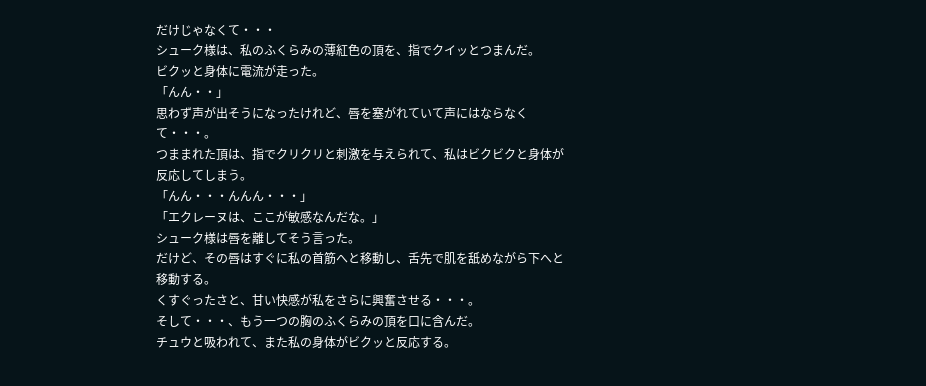だけじゃなくて・・・
シューク様は、私のふくらみの薄紅色の頂を、指でクイッとつまんだ。
ビクッと身体に電流が走った。
「んん・・」
思わず声が出そうになったけれど、唇を塞がれていて声にはならなくて・・・。
つままれた頂は、指でクリクリと刺激を与えられて、私はビクビクと身体が反応してしまう。
「んん・・・んんん・・・」
「エクレーヌは、ここが敏感なんだな。」
シューク様は唇を離してそう言った。
だけど、その唇はすぐに私の首筋へと移動し、舌先で肌を舐めながら下へと移動する。
くすぐったさと、甘い快感が私をさらに興奮させる・・・。
そして・・・、もう一つの胸のふくらみの頂を口に含んだ。
チュウと吸われて、また私の身体がビクッと反応する。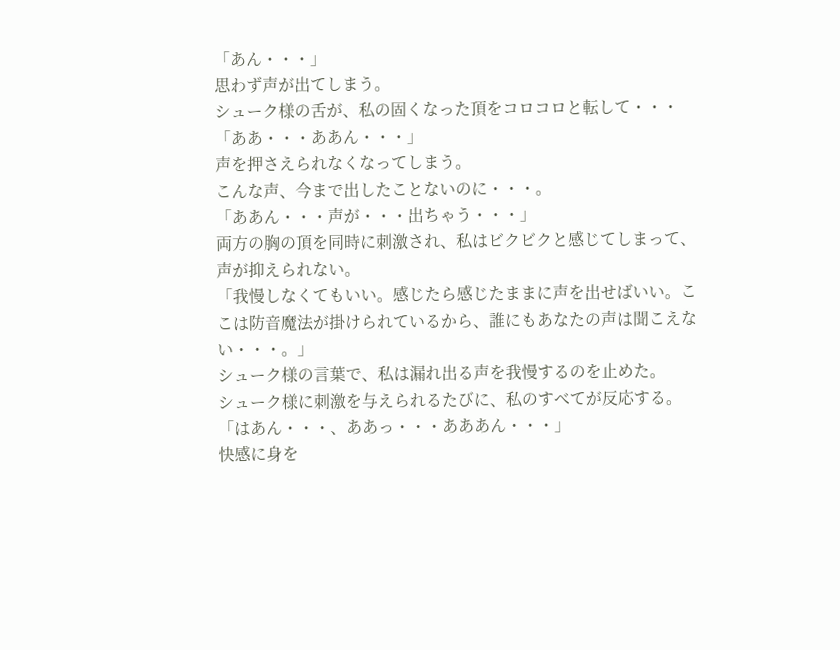「あん・・・」
思わず声が出てしまう。
シューク様の舌が、私の固くなった頂をコロコロと転して・・・
「ああ・・・ああん・・・」
声を押さえられなくなってしまう。
こんな声、今まで出したことないのに・・・。
「ああん・・・声が・・・出ちゃう・・・」
両方の胸の頂を同時に刺激され、私はビクビクと感じてしまって、声が抑えられない。
「我慢しなくてもいい。感じたら感じたままに声を出せばいい。ここは防音魔法が掛けられているから、誰にもあなたの声は聞こえない・・・。」
シューク様の言葉で、私は漏れ出る声を我慢するのを止めた。
シューク様に刺激を与えられるたびに、私のすべてが反応する。
「はあん・・・、ああっ・・・あああん・・・」
快感に身を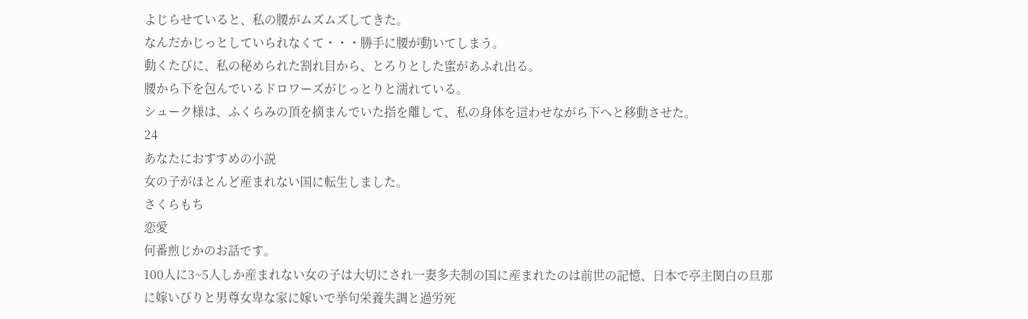よじらせていると、私の腰がムズムズしてきた。
なんだかじっとしていられなくて・・・勝手に腰が動いてしまう。
動くたびに、私の秘められた割れ目から、とろりとした蜜があふれ出る。
腰から下を包んでいるドロワーズがじっとりと濡れている。
シューク様は、ふくらみの頂を摘まんでいた指を離して、私の身体を這わせながら下へと移動させた。
24
あなたにおすすめの小説
女の子がほとんど産まれない国に転生しました。
さくらもち
恋愛
何番煎じかのお話です。
100人に3~5人しか産まれない女の子は大切にされ一妻多夫制の国に産まれたのは前世の記憶、日本で亭主関白の旦那に嫁いびりと男尊女卑な家に嫁いで挙句栄養失調と過労死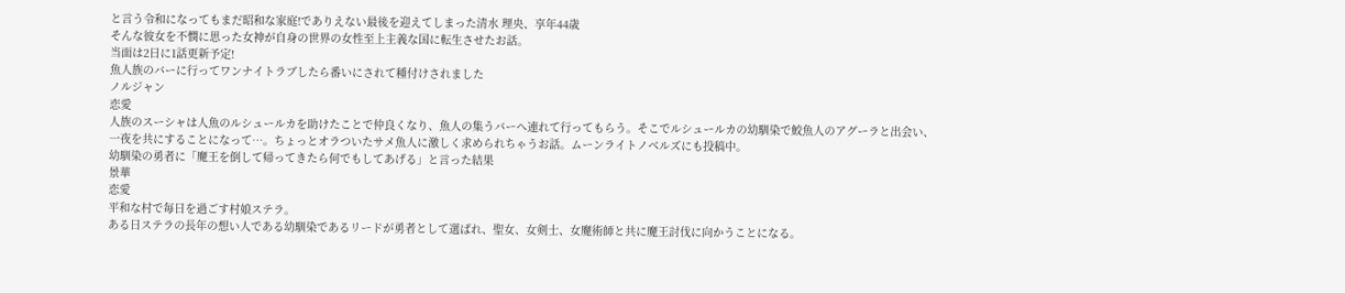と言う令和になってもまだ昭和な家庭!でありえない最後を迎えてしまった清水 理央、享年44歳
そんな彼女を不憫に思った女神が自身の世界の女性至上主義な国に転生させたお話。
当面は2日に1話更新予定!
魚人族のバーに行ってワンナイトラブしたら番いにされて種付けされました
ノルジャン
恋愛
人族のスーシャは人魚のルシュールカを助けたことで仲良くなり、魚人の集うバーへ連れて行ってもらう。そこでルシュールカの幼馴染で鮫魚人のアグーラと出会い、一夜を共にすることになって…。ちょっとオラついたサメ魚人に激しく求められちゃうお話。ムーンライトノベルズにも投稿中。
幼馴染の勇者に「魔王を倒して帰ってきたら何でもしてあげる」と言った結果
景華
恋愛
平和な村で毎日を過ごす村娘ステラ。
ある日ステラの長年の想い人である幼馴染であるリードが勇者として選ばれ、聖女、女剣士、女魔術師と共に魔王討伐に向かうことになる。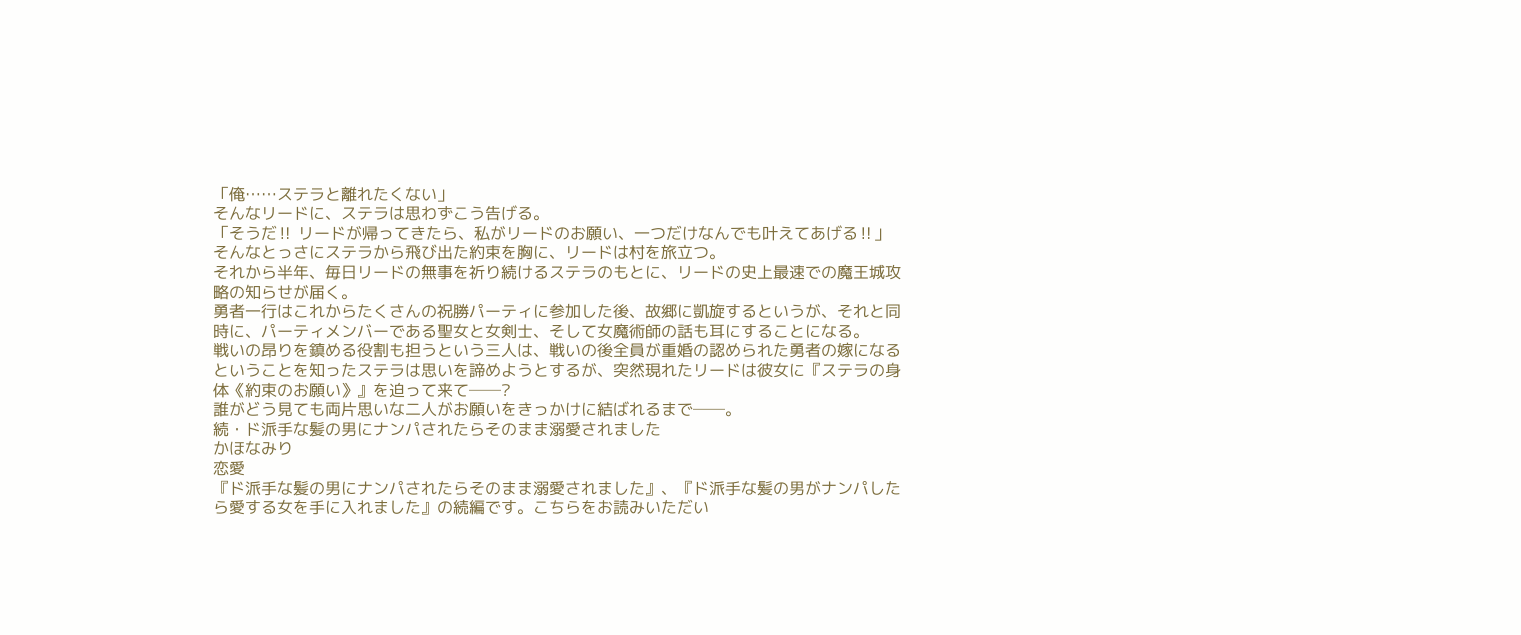「俺……ステラと離れたくない」
そんなリードに、ステラは思わずこう告げる。
「そうだ‼ リードが帰ってきたら、私がリードのお願い、一つだけなんでも叶えてあげる‼」
そんなとっさにステラから飛び出た約束を胸に、リードは村を旅立つ。
それから半年、毎日リードの無事を祈り続けるステラのもとに、リードの史上最速での魔王城攻略の知らせが届く。
勇者一行はこれからたくさんの祝勝パーティに参加した後、故郷に凱旋するというが、それと同時に、パーティメンバーである聖女と女剣士、そして女魔術師の話も耳にすることになる。
戦いの昂りを鎮める役割も担うという三人は、戦いの後全員が重婚の認められた勇者の嫁になるということを知ったステラは思いを諦めようとするが、突然現れたリードは彼女に『ステラの身体《約束のお願い》』を迫って来て──?
誰がどう見ても両片思いな二人がお願いをきっかけに結ばれるまで──。
続・ド派手な髪の男にナンパされたらそのまま溺愛されました
かほなみり
恋愛
『ド派手な髪の男にナンパされたらそのまま溺愛されました』、『ド派手な髪の男がナンパしたら愛する女を手に入れました』の続編です。こちらをお読みいただい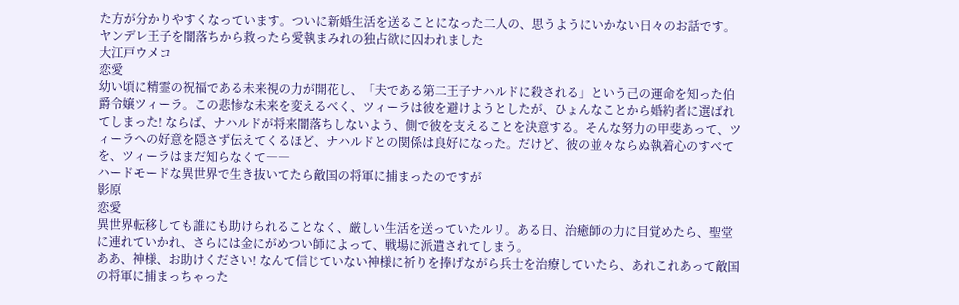た方が分かりやすくなっています。ついに新婚生活を送ることになった二人の、思うようにいかない日々のお話です。
ヤンデレ王子を闇落ちから救ったら愛執まみれの独占欲に囚われました
大江戸ウメコ
恋愛
幼い頃に精霊の祝福である未来視の力が開花し、「夫である第二王子ナハルドに殺される」という己の運命を知った伯爵令嬢ツィーラ。この悲惨な未来を変えるべく、ツィーラは彼を避けようとしたが、ひょんなことから婚約者に選ばれてしまった! ならば、ナハルドが将来闇落ちしないよう、側で彼を支えることを決意する。そんな努力の甲斐あって、ツィーラへの好意を隠さず伝えてくるほど、ナハルドとの関係は良好になった。だけど、彼の並々ならぬ執着心のすべてを、ツィーラはまだ知らなくて――
ハードモードな異世界で生き抜いてたら敵国の将軍に捕まったのですが
影原
恋愛
異世界転移しても誰にも助けられることなく、厳しい生活を送っていたルリ。ある日、治癒師の力に目覚めたら、聖堂に連れていかれ、さらには金にがめつい師によって、戦場に派遣されてしまう。
ああ、神様、お助けください! なんて信じていない神様に祈りを捧げながら兵士を治療していたら、あれこれあって敵国の将軍に捕まっちゃった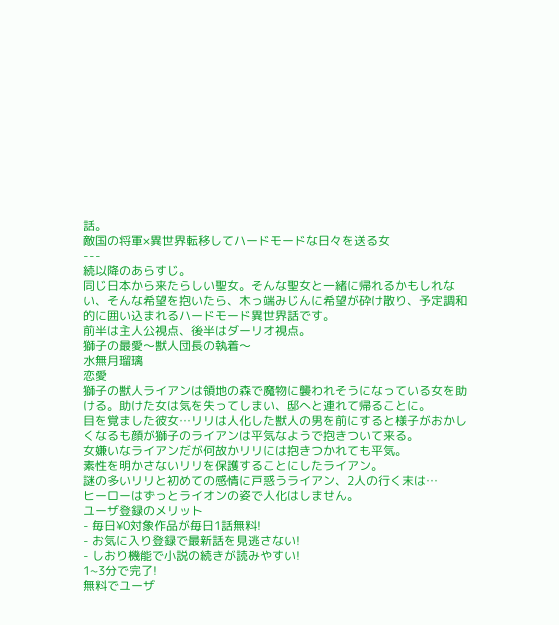話。
敵国の将軍×異世界転移してハードモードな日々を送る女
---
続以降のあらすじ。
同じ日本から来たらしい聖女。そんな聖女と一緒に帰れるかもしれない、そんな希望を抱いたら、木っ端みじんに希望が砕け散り、予定調和的に囲い込まれるハードモード異世界話です。
前半は主人公視点、後半はダーリオ視点。
獅子の最愛〜獣人団長の執着〜
水無月瑠璃
恋愛
獅子の獣人ライアンは領地の森で魔物に襲われそうになっている女を助ける。助けた女は気を失ってしまい、邸へと連れて帰ることに。
目を覚ました彼女…リリは人化した獣人の男を前にすると様子がおかしくなるも顔が獅子のライアンは平気なようで抱きついて来る。
女嫌いなライアンだが何故かリリには抱きつかれても平気。
素性を明かさないリリを保護することにしたライアン。
謎の多いリリと初めての感情に戸惑うライアン、2人の行く末は…
ヒーローはずっとライオンの姿で人化はしません。
ユーザ登録のメリット
- 毎日¥0対象作品が毎日1話無料!
- お気に入り登録で最新話を見逃さない!
- しおり機能で小説の続きが読みやすい!
1~3分で完了!
無料でユーザ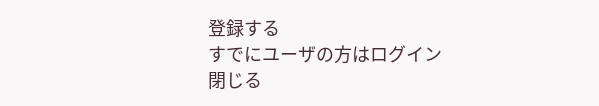登録する
すでにユーザの方はログイン
閉じる